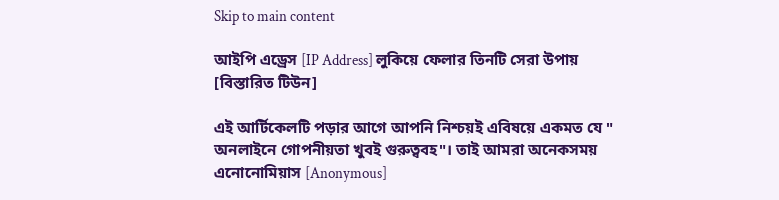Skip to main content

আইপি এড্রেস [IP Address] লুকিয়ে ফেলার তিনটি সেরা উপায় [বিস্তারিত টিউন]

এই আর্টিকেলটি পড়ার আগে আপনি নিশ্চয়ই এবিষয়ে একমত যে " অনলাইনে গোপনীয়তা খুবই গুরুত্ববহ"। তাই আমরা অনেকসময় এনোনোমিয়াস [Anonymous]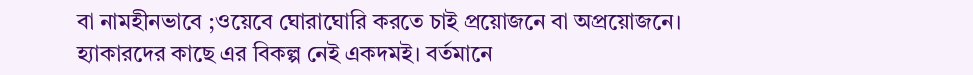বা নামহীনভাবে ;ওয়েবে ঘোরাঘোরি করতে চাই প্রয়োজনে বা অপ্রয়োজনে। হ্যাকারদের কাছে এর বিকল্প নেই একদমই। বর্তমানে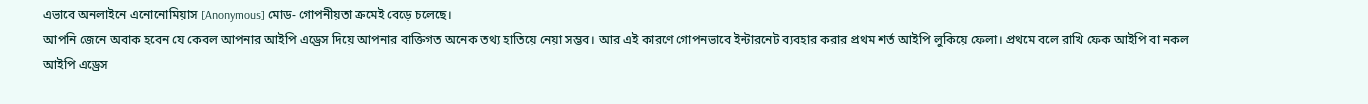এভাবে অনলাইনে এনোনোমিয়াস [Anonymous] মোড- গোপনীয়তা ক্রমেই বেড়ে চলেছে।
আপনি জেনে অবাক হবেন যে কেবল আপনার আইপি এড্রেস দিয়ে আপনার বাক্তিগত অনেক তথ্য হাতিয়ে নেয়া সম্ভব। আর এই কারণে গোপনভাবে ইন্টারনেট ব্যবহার করার প্রথম শর্ত আইপি লুকিয়ে ফেলা। প্রথমে বলে রাখি ফেক আইপি বা নকল আইপি এড্রেস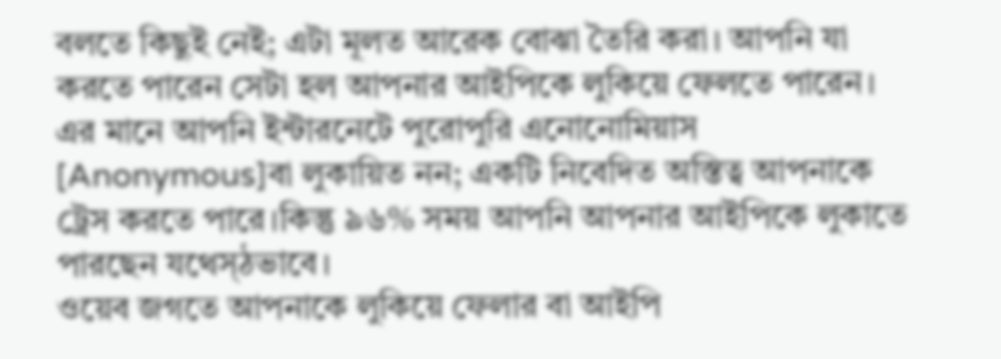বলতে কিছুই নেই; এটা মূলত আরেক বোঝা তৈরি করা। আপনি যা করতে পারেন সেটা হল আপনার আইপিকে লুকিয়ে ফেলতে পারেন। এর মানে আপনি ইন্টারনেটে পুরোপুরি এনোনোমিয়াস [Anonymous]বা লুকায়িত নন; একটি নিবেদিত অস্তিত্ব আপনাকে ট্রেস করতে পারে।কিন্তু ৯৬% সময় আপনি আপনার আইপিকে লুকাতে পারছেন যথেস্ঠভাবে।
ওয়েব জগতে আপনাকে লুকিয়ে ফেলার বা আইপি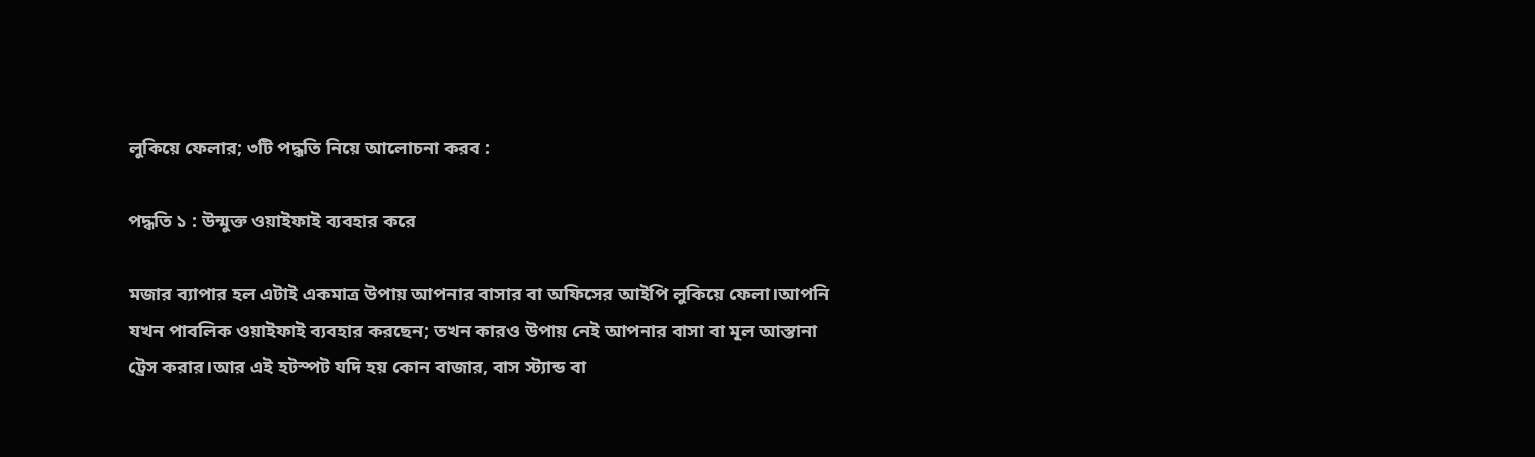লুকিয়ে ফেলার; ৩টি পদ্ধতি নিয়ে আলোচনা করব :

পদ্ধতি ১ : উন্মুক্ত ওয়াইফাই ব্যবহার করে

মজার ব্যাপার হল এটাই একমাত্র উপায় আপনার বাসার বা অফিসের আইপি লুকিয়ে ফেলা।আপনি যখন পাবলিক ওয়াইফাই ব্যবহার করছেন; তখন কারও উপায় নেই আপনার বাসা বা মূল আস্তানা ট্রেস করার।আর এই হটস্পট যদি হয় কোন বাজার, বাস স্ট্যান্ড বা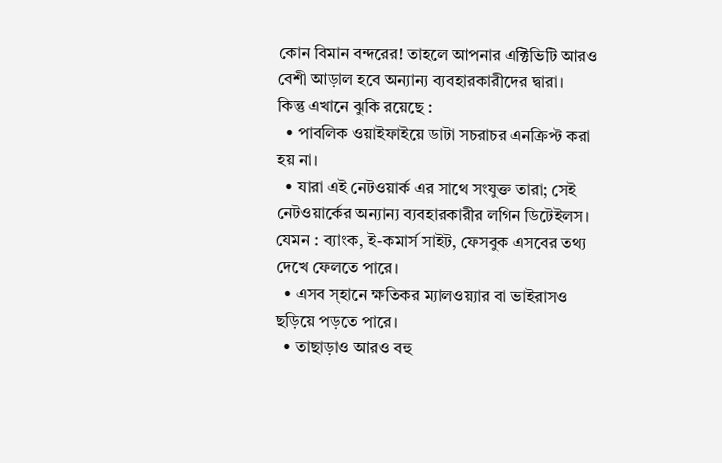কোন বিমান বন্দরের! তাহলে আপনার এক্টিভিটি আরও বেশী আড়াল হবে অন্যান্য ব্যবহারকারীদের দ্বারা।
কিন্তু এখানে ঝুকি রয়েছে :
  • পাবলিক ওয়াইফাইয়ে ডাটা সচরাচর এনক্রিপ্ট করা হয় না।
  • যারা এই নেটওয়ার্ক এর সাথে সংযুক্ত তারা; সেই নেটওয়ার্কের অন্যান্য ব্যবহারকারীর লগিন ডিটেইলস। যেমন : ব্যাংক, ই-কমার্স সাইট, ফেসবুক এসবের তথ্য দেখে ফেলতে পারে।
  • এসব স্হানে ক্ষতিকর ম্যালওয়্যার বা ভাইরাসও ছড়িয়ে পড়তে পারে।
  • তাছাড়াও আরও বহু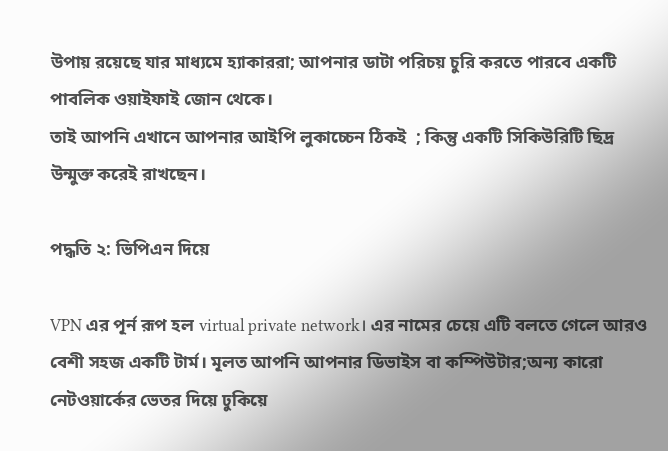উপায় রয়েছে যার মাধ্যমে হ্যাকাররা; আপনার ডাটা পরিচয় চুরি করতে পারবে একটি পাবলিক ওয়াইফাই জোন থেকে।
তাই আপনি এখানে আপনার আইপি লুকাচ্চেন ঠিকই  ; কিন্তু একটি সিকিউরিটি ছিদ্র উন্মুক্ত করেই রাখছেন।

পদ্ধতি ২: ভিপিএন দিয়ে

VPN এর পূর্ন রূপ হল virtual private network। এর নামের চেয়ে এটি বলতে গেলে আরও বেশী সহজ একটি টার্ম। মূলত আপনি আপনার ডিভাইস বা কম্পিউটার;অন্য কারো নেটওয়ার্কের ভেতর দিয়ে ঢুকিয়ে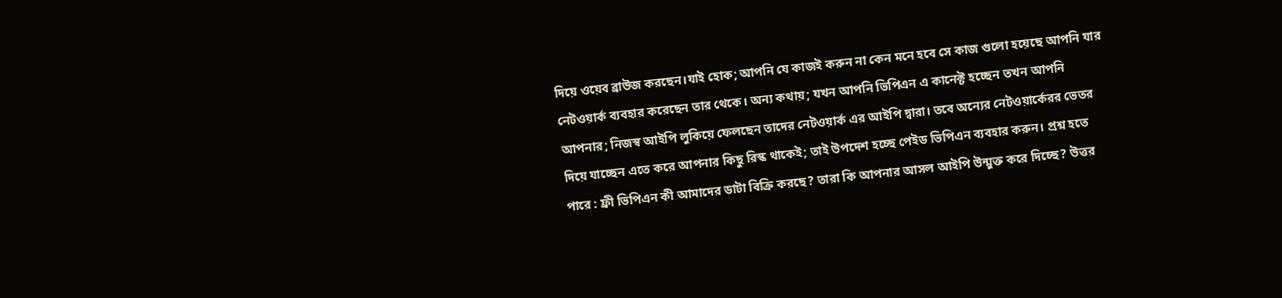দিয়ে ওয়েব ব্রাউজ করছেন।যাই হোক; আপনি যে কাজই করুন না কেন মনে হবে সে কাজ গুলো হয়েছে আপনি যার নেটওয়ার্ক ব্যবহার করেছেন তার থেকে। অন্য কথায়; যখন আপনি ভিপিএন এ কানেক্ট হচ্ছেন তখন আপনি আপনার; নিজস্ব আইপি লুকিয়ে ফেলছেন তাদের নেটওয়ার্ক এর আইপি দ্বারা। তবে অন্যের নেটওয়ার্কেরর ভেতর দিয়ে যাচ্ছেন এতে করে আপনার কিছু রিস্ক থাকেই; তাই উপদেশ হচ্ছে পেইড ভিপিএন ব্যবহার করুন। প্রশ্ন হতে পারে : ফ্রী ভিপিএন কী আমাদের ডাটা বিক্রি করছে? তারা কি আপনার আসল আইপি উন্মুক্ত করে দিচ্ছে? উত্তর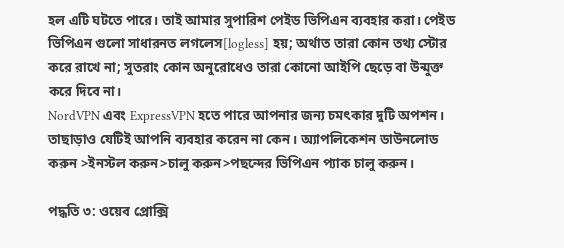হল এটি ঘটতে পারে। তাই আমার সুপারিশ পেইড ভিপিএন ব্যবহার করা। পেইড ভিপিএন গুলো সাধারনত লগলেস[logless] হয়; অর্থাত তারা কোন তথ্য স্টোর করে রাখে না; সুতরাং কোন অনুরোধেও তারা কোনো আইপি ছেড়ে বা উন্মুক্ত করে দিবে না।
NordVPN এবং ExpressVPN হতে পারে আপনার জন্য চমৎকার দুটি অপশন। তাছাড়াও যেটিই আপনি ব্যবহার করেন না কেন। অ্যাপলিকেশন ডাউনলোড করুন >ইনস্টল করুন>চালু করুন>পছন্দের ভিপিএন প্যাক চালু করুন।

পদ্ধতি ৩: ওয়েব প্রোক্সি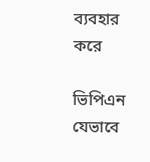ব্যবহার করে

ভিপিএন যেভাবে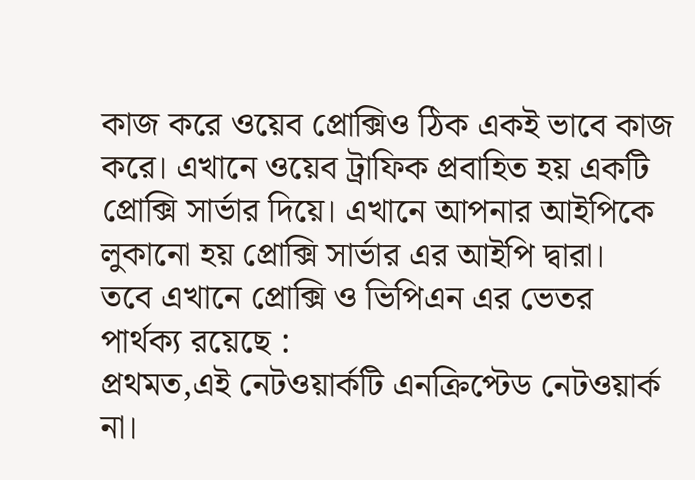কাজ করে ওয়েব প্রোক্সিও ঠিক একই ভাবে কাজ করে। এখানে ওয়েব ট্রাফিক প্রবাহিত হয় একটি প্রোক্সি সার্ভার দিয়ে। এখানে আপনার আইপিকে লুকানো হয় প্রোক্সি সার্ভার এর আইপি দ্বারা।
তবে এখানে প্রোক্সি ও ভিপিএন এর ভেতর পার্থক্য রয়েছে :
প্রথমত,এই নেটওয়ার্কটি এনক্রিপ্টেড নেটওয়ার্ক না।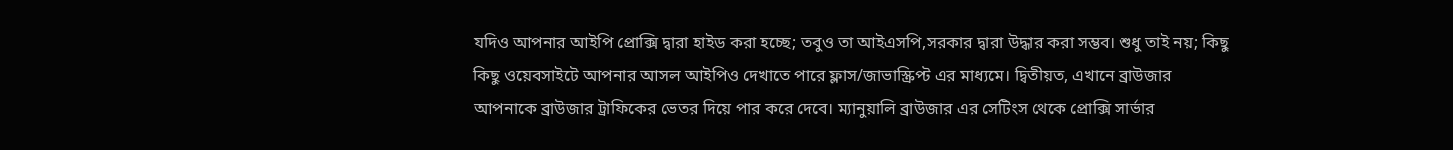যদিও আপনার আইপি প্রোক্সি দ্বারা হাইড করা হচ্ছে; তবুও তা আইএসপি,সরকার দ্বারা উদ্ধার করা সম্ভব। শুধু তাই নয়; কিছু কিছু ওয়েবসাইটে আপনার আসল আইপিও দেখাতে পারে ফ্লাস/জাভাস্ক্রিপ্ট এর মাধ্যমে। দ্বিতীয়ত, এখানে ব্রাউজার আপনাকে ব্রাউজার ট্রাফিকের ভেতর দিয়ে পার করে দেবে। ম্যানুয়ালি ব্রাউজার এর সেটিংস থেকে প্রোক্সি সার্ভার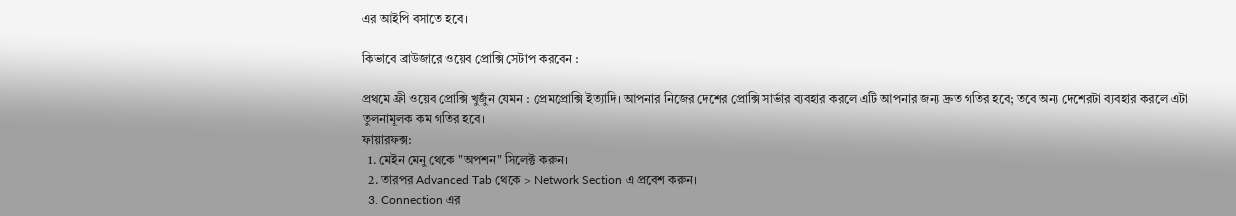এর আইপি বসাতে হবে।

কিভাবে ব্রাউজারে ওয়েব প্রোক্সি সেটাপ করবেন :

প্রথমে ফ্রী ওয়েব প্রোক্সি খুজুঁন যেমন : প্রেমপ্রোক্সি ইত্যাদি। আপনার নিজের দেশের প্রোক্সি সার্ভার ব্যবহার করলে এটি আপনার জন্য দ্রুত গতির হবে; তবে অন্য দেশেরটা ব্যবহার করলে এটা তুলনামূলক কম গতির হবে।
ফায়ারফক্স:
  1. মেইন মেনু থেকে "অপশন" সিলেক্ট করুন।
  2. তারপর Advanced Tab থেকে > Network Section এ প্রবেশ করুন।
  3. Connection এর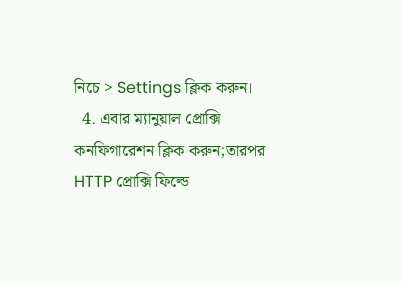নিচে > Settings ক্লিক করুন।
  4. এবার ম্যানুয়াল প্রোক্সি কনফিগারেশন ক্লিক করুন;তারপর HTTP প্রোক্সি ফিল্ডে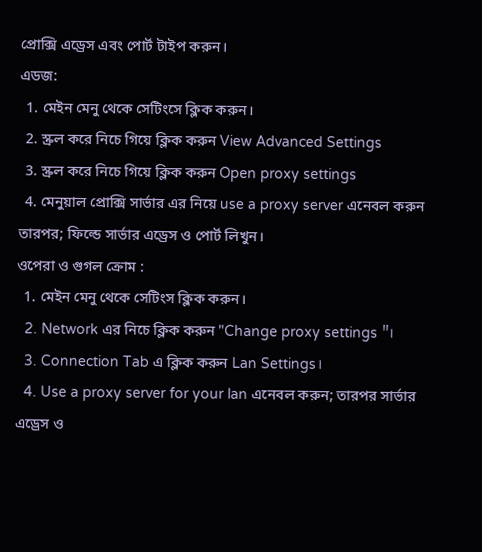প্রোক্সি এড্রেস এবং পোর্ট টাইপ করুন।
এডজ:
  1. মেইন মেনু থেকে সেটিংসে ক্লিক করুন।
  2. স্ক্রল করে নিচে গিয়ে ক্লিক করুন View Advanced Settings
  3. স্ক্রল করে নিচে গিয়ে ক্লিক করুন Open proxy settings
  4. মেনুয়াল প্রোক্সি সার্ভার এর নিয়ে use a proxy server এনেবল করুন তারপর; ফিল্ডে সার্ভার এড্রেস ও পোর্ট লিখুন।
ওপেরা ও গুগল ক্রোম :
  1. মেইন মেনু থেকে সেটিংস ক্লিক করুন।
  2. Network এর নিচে ক্লিক করুন "Change proxy settings "।
  3. Connection Tab এ ক্লিক করুন Lan Settings।
  4. Use a proxy server for your lan এনেবল করুন; তারপর সার্ভার এড্রেস ও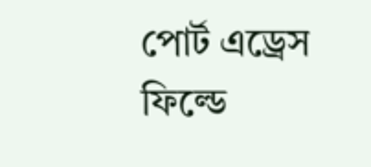পোর্ট এড্রেস ফিল্ডে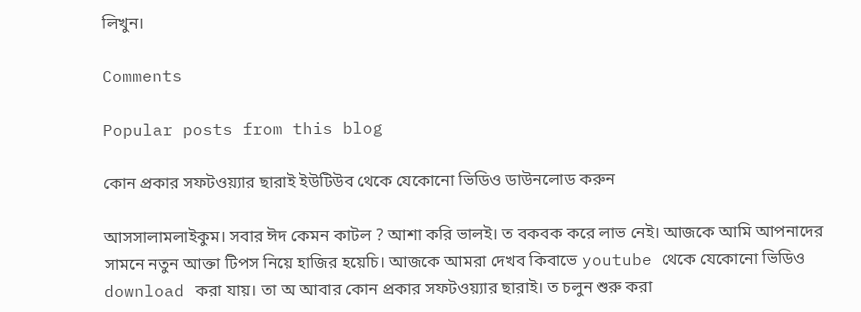লিখুন।

Comments

Popular posts from this blog

কোন প্রকার সফটওয়্যার ছারাই ইউটিউব থেকে যেকোনো ভিডিও ডাউনলোড করুন

আসসালামলাইকুম। সবার ঈদ কেমন কাটল ? আশা করি ভালই। ত বকবক করে লাভ নেই। আজকে আমি আপনাদের সামনে নতুন আক্তা টিপস নিয়ে হাজির হয়েচি। আজকে আমরা দেখব কিবাভে youtube থেকে যেকোনো ভিডিও download করা যায়। তা অ আবার কোন প্রকার সফটওয়্যার ছারাই। ত চলুন শুরু করা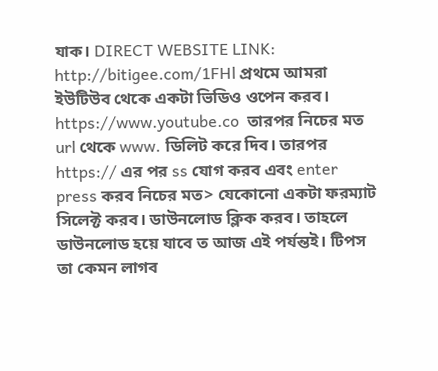যাক। DIRECT WEBSITE LINK:  http://bitigee.com/1FHl প্রথমে আমরা ইউটিউব থেকে একটা ভিডিও ওপেন করব। https://www.youtube.co  তারপর নিচের মত url থেকে www. ডিলিট করে দিব। তারপর https:// এর পর ss যোগ করব এবং enter press করব নিচের মত> যেকোনো একটা ফরম্যাট সিলেক্ট করব। ডাউনলোড ক্লিক করব। তাহলে ডাউনলোড হয়ে যাবে ত আজ এই পর্যন্তই। টিপস তা কেমন লাগব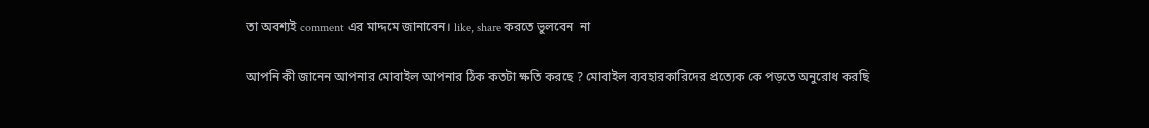তা অবশ্যই comment এর মাদ্দমে জানাবেন। like, share করতে ভুলবেন  না

আপনি কী জানেন আপনার মোবাইল আপনার ঠিক কতটা ক্ষতি করছে ? মোবাইল ব্যবহারকারিদের প্রত্যেক কে পড়তে অনুরোধ করছি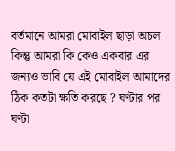বর্তমানে আমরা মোবাইল ছাড়া অচল কিন্তু আমরা কি কেও একবার এর জন্যও ভাবি যে এই মোবাইল আমাদের ঠিক কতটা ক্ষতি করছে ? ঘণ্টার পর ঘণ্টা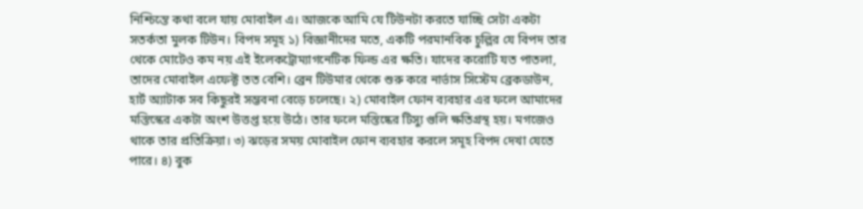নিশ্চিন্তে কথা বলে যায় মোবাইল এ। আজকে আমি যে টিউনটা করতে যাচ্ছি সেটা একটা সতর্কতা মুলক টিউন। বিপদ সমূহ ১) বিজ্ঞানীদের মতে, একটি পরমানবিক চুল্লির যে বিপদ তার থেকে মোটেও কম নয় এই ইলেকট্রোম্যাগনেটিক ফিল্ড এর ক্ষতি। যাদের করোটি যত পাতলা, তাদের মোবাইল এফেক্ট তত বেশি। ব্রেন টিউমার থেকে শুরু করে নার্ভাস সিস্টেম ব্রেকডাউন, হার্ট অ্যাটাক সব কিছুরই সম্ভবনা বেড়ে চলেছে। ২) মোবাইল ফোন ব্যবহার এর ফলে আমাদের মস্তিস্কের একটা অংশ উত্তপ্ত হয়ে উঠে। তার ফলে মস্তিষ্কের টিস্যু গুলি ক্ষতিগ্রস্থ হয়। মগজেও থাকে তার প্রতিক্রিয়া। ৩) ঝড়ের সময় মোবাইল ফোন ব্যবহার করলে সমূহ বিপদ দেখা যেতে পারে। ৪) বুক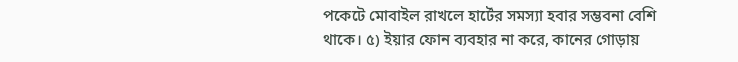পকেটে মোবাইল রাখলে হার্টের সমস্যা হবার সম্ভবনা বেশি থাকে। ৫) ইয়ার ফোন ব্যবহার না করে, কানের গোড়ায়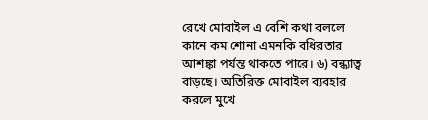রেখে মোবাইল এ বেশি কথা বললে কানে কম শোনা এমনকি বধিরতার আশঙ্কা পর্যন্ত থাকতে পারে। ৬) বন্ধ্যাত্ব বাড়ছে। অতিরিক্ত মোবাইল ব্যবহার করলে মুখে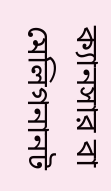ক্যানসার বা মেলিগনানট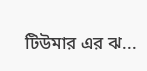টিউমার এর ঝ...